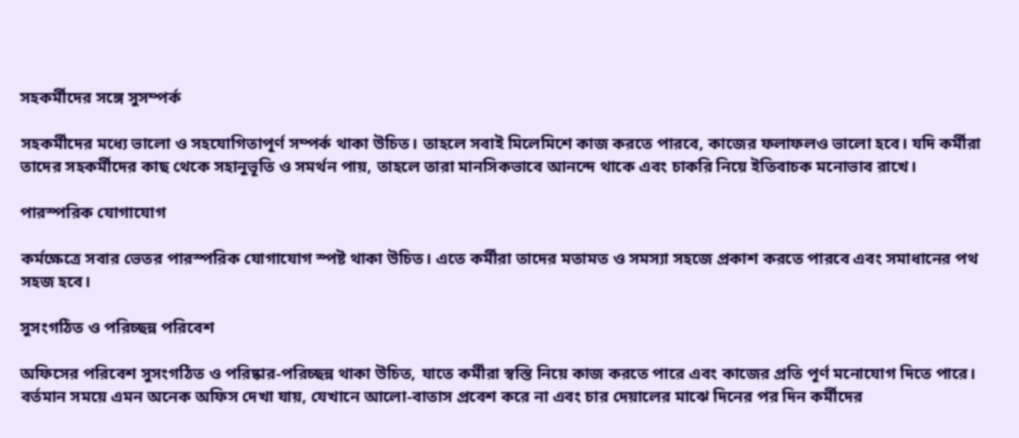সহকর্মীদের সঙ্গে সুসম্পর্ক

সহকর্মীদের মধ্যে ভালো ও সহযোগিতাপূর্ণ সম্পর্ক থাকা উচিত। তাহলে সবাই মিলেমিশে কাজ করতে পারবে, কাজের ফলাফলও ভালো হবে। যদি কর্মীরা তাদের সহকর্মীদের কাছ থেকে সহানুভূতি ও সমর্থন পায়, তাহলে তারা মানসিকভাবে আনন্দে থাকে এবং চাকরি নিয়ে ইতিবাচক মনোভাব রাখে।

পারস্পরিক যোগাযোগ

কর্মক্ষেত্রে সবার ভেতর পারস্পরিক যোগাযোগ স্পষ্ট থাকা উচিত। এতে কর্মীরা তাদের মতামত ও সমস্যা সহজে প্রকাশ করতে পারবে এবং সমাধানের পথ সহজ হবে।

সুসংগঠিত ও পরিচ্ছন্ন পরিবেশ

অফিসের পরিবেশ সুসংগঠিত ও পরিষ্কার-পরিচ্ছন্ন থাকা উচিত, যাতে কর্মীরা স্বস্তি নিয়ে কাজ করতে পারে এবং কাজের প্রতি পূর্ণ মনোযোগ দিতে পারে। বর্তমান সময়ে এমন অনেক অফিস দেখা যায়, যেখানে আলো-বাতাস প্রবেশ করে না এবং চার দেয়ালের মাঝে দিনের পর দিন কর্মীদের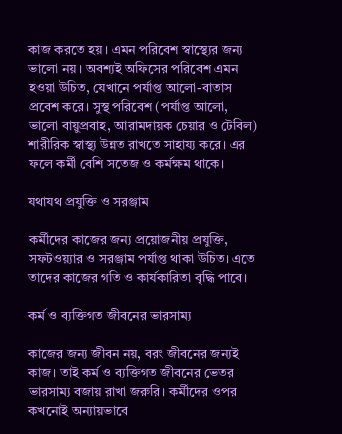কাজ করতে হয়। এমন পরিবেশ স্বাস্থ্যের জন্য ভালো নয়। অবশ্যই অফিসের পরিবেশ এমন হওয়া উচিত, যেখানে পর্যাপ্ত আলো-বাতাস প্রবেশ করে। সুস্থ পরিবেশ (পর্যাপ্ত আলো, ভালো বায়ুপ্রবাহ, আরামদায়ক চেয়ার ও টেবিল) শারীরিক স্বাস্থ্য উন্নত রাখতে সাহায্য করে। এর ফলে কর্মী বেশি সতেজ ও কর্মক্ষম থাকে।

যথাযথ প্রযুক্তি ও সরঞ্জাম

কর্মীদের কাজের জন্য প্রয়োজনীয় প্রযুক্তি, সফটওয়্যার ও সরঞ্জাম পর্যাপ্ত থাকা উচিত। এতে তাদের কাজের গতি ও কার্যকারিতা বৃদ্ধি পাবে।

কর্ম ও ব্যক্তিগত জীবনের ভারসাম্য

কাজের জন্য জীবন নয়, বরং জীবনের জন্যই কাজ। তাই কর্ম ও ব্যক্তিগত জীবনের ভেতর ভারসাম্য বজায় রাখা জরুরি। কর্মীদের ওপর কখনোই অন্যায়ভাবে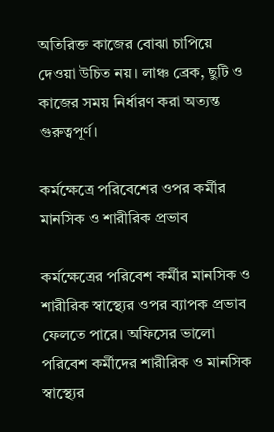অতিরিক্ত কাজের বোঝা চাপিয়ে দেওয়া উচিত নয়। লাঞ্চ ব্রেক, ছুটি ও কাজের সময় নির্ধারণ করা অত্যন্ত গুরুত্বপূর্ণ।

কর্মক্ষেত্রে পরিবেশের ওপর কর্মীর মানসিক ও শারীরিক প্রভাব

কর্মক্ষেত্রের পরিবেশ কর্মীর মানসিক ও শারীরিক স্বাস্থ্যের ওপর ব্যাপক প্রভাব ফেলতে পারে। অফিসের ভালো পরিবেশ কর্মীদের শারীরিক ও মানসিক স্বাস্থ্যের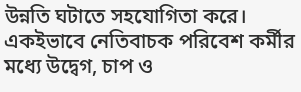উন্নতি ঘটাতে সহযোগিতা করে। একইভাবে নেতিবাচক পরিবেশ কর্মীর মধ্যে উদ্বেগ, চাপ ও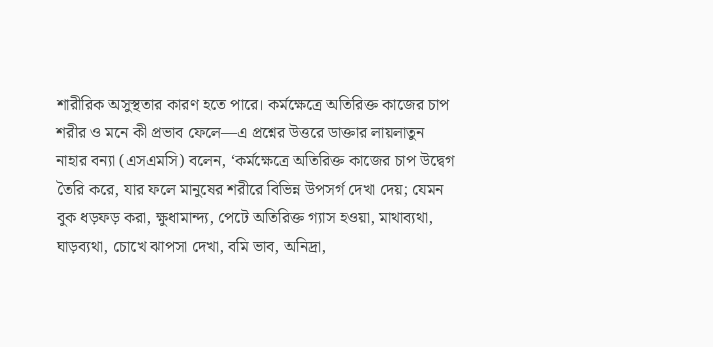শারীরিক অসুস্থতার কারণ হতে পারে। কর্মক্ষেত্রে অতিরিক্ত কাজের চাপ শরীর ও মনে কী প্রভাব ফেলে—এ প্রশ্নের উত্তরে ডাক্তার লায়লাতুন নাহার বন্যা (এসএমসি) বলেন, ‘কর্মক্ষেত্রে অতিরিক্ত কাজের চাপ উদ্বেগ তৈরি করে, যার ফলে মানুষের শরীরে বিভিন্ন উপসর্গ দেখা দেয়; যেমন বুক ধড়ফড় করা, ক্ষুধামান্দ্য, পেটে অতিরিক্ত গ্যাস হওয়া, মাথাব্যথা, ঘাড়ব্যথা, চোখে ঝাপসা দেখা, বমি ভাব, অনিদ্রা,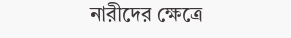নারীদের ক্ষেত্রে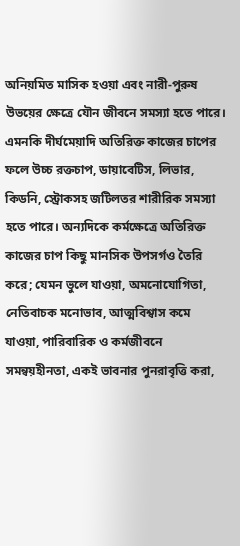অনিয়মিত মাসিক হওয়া এবং নারী-পুরুষ উভয়ের ক্ষেত্রে যৌন জীবনে সমস্যা হতে পারে। এমনকি দীর্ঘমেয়াদি অতিরিক্ত কাজের চাপের ফলে উচ্চ রক্তচাপ, ডায়াবেটিস, লিভার, কিডনি, স্ট্রোকসহ জটিলতর শারীরিক সমস্যা হতে পারে। অন্যদিকে কর্মক্ষেত্রে অতিরিক্ত কাজের চাপ কিছু মানসিক উপসর্গও তৈরি করে; যেমন ভুলে যাওয়া, অমনোযোগিতা, নেতিবাচক মনোভাব, আত্মবিশ্বাস কমে যাওয়া, পারিবারিক ও কর্মজীবনে সমন্বয়হীনতা, একই ভাবনার পুনরাবৃত্তি করা,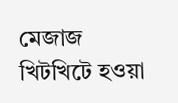মেজাজ খিটখিটে হওয়া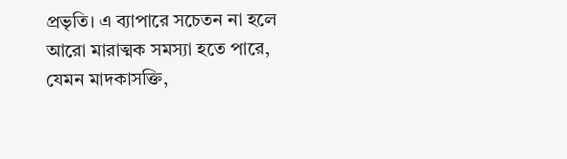প্রভৃতি। এ ব্যাপারে সচেতন না হলে আরো মারাত্মক সমস্যা হতে পারে, যেমন মাদকাসক্তি,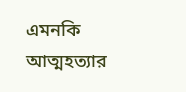এমনকি আত্মহত্যার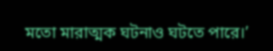মতো মারাত্মক ঘটনাও ঘটতে পারে।’